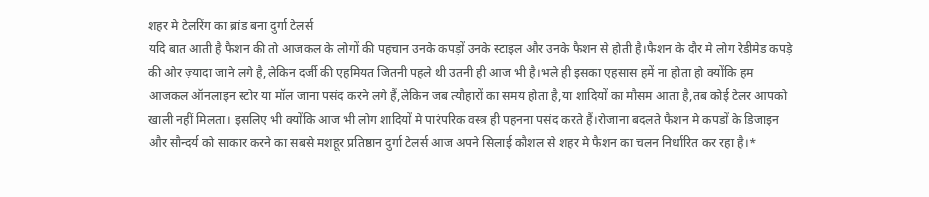शहर मे टेलरिंग का ब्रांड बना दुर्गा टेलर्स
यदि बात आती है फैशन की तो आजकल के लोगों की पहचान उनके कपड़ों उनके स्टाइल और उनके फैशन से होती है।फैशन के दौर मे लोग रेडीमेड कपड़े की ओर ज़्यादा जाने लगे है,लेकिन दर्जी की एहमियत जितनी पहले थी उतनी ही आज भी है।भले ही इसका एहसास हमें ना होता हो क्योंकि हम आजकल ऑनलाइन स्टोर या मॉल जाना पसंद करने लगे हैं,लेकिन जब त्यौहारों का समय होता है,या शादियों का मौसम आता है,तब कोई टेलर आपको खाली नहीं मिलता। इसलिए भी क्योंकि आज भी लोग शादियों मे पारंपरिक वस्त्र ही पहनना पसंद करते हैं।रोजाना बदलते फैशन मे कपडों के डिजाइन और सौन्दर्य को साकार करने का सबसे मशहूर प्रतिष्ठान दुर्गा टेलर्स आज अपने सिलाई कौशल से शहर मे फैशन का चलन निर्धारित कर रहा है।*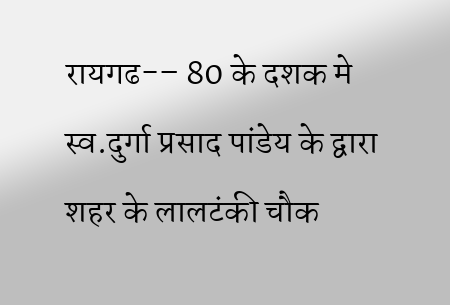रायगढ-– 80 के दशक मे स्व.दुर्गा प्रसाद पांडेय के द्वारा शहर के लालटंकी चौक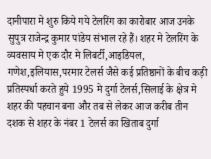दानीपारा मे शुरु किये गये टेलरिंग का कारोबार आज उनके सुपुत्र राजेन्द्र कुमार पांडेय संभाल रहे हैं। शहर मे टेलरिंग के व्यवसाय मे एक दौर मे लिबर्टी,आइडियल, गणेश,इलियास,परमार टेलर्स जैसे कई प्रतिष्ठानों के बीच कड़ी प्रतिस्पर्धा करते हुये 1995 मे दुर्गा टेलर्स,सिलाई के क्षेत्र मे शहर की पहचान बना और तब से लेकर आज करीब तीन दशक से शहर के नंबर 1 टेलर्स का खिताब दुर्गा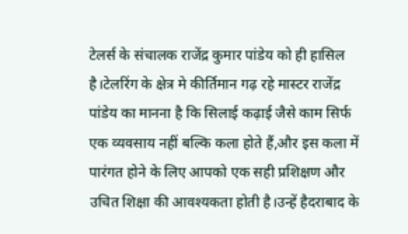टेलर्स के संचालक राजेंद्र कुमार पांडेय को ही हासिल है।टेलरिंग के क्षेत्र मे कीर्तिमान गढ़ रहे मास्टर राजेंद्र पांडेय का मानना है कि सिलाई कढ़ाई जैसे काम सिर्फ एक व्यवसाय नहीं बल्कि कला होते हैं,और इस कला में पारंगत होने के लिए आपको एक सही प्रशिक्षण और उचित शिक्षा की आवश्यकता होती है।उन्हें हैदराबाद के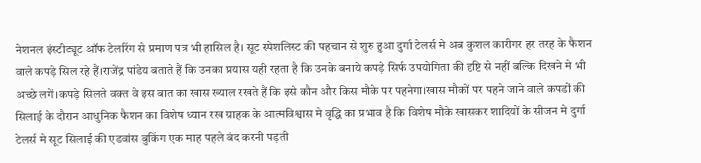नेशनल इंस्टीट्यूट ऑफ टेलरिंग से प्रमाण पत्र भी हासिल है। सूट स्पेशलिस्ट की पहचान से शुरु हुआ दुर्गा टेलर्स मे अब कुशल कारीगर हर तरह के फैशन वाले कपड़े सिल रहे हैं।राजेंद्र पांडेय बताते हैं कि उनका प्रयास यही रहता है कि उनके बनाये कपड़े सिर्फ उपयोगिता की दृष्टि से नहीं बल्कि दिखने मे भी अच्छे लगें।कपड़े सिलते वक्त वे इस बात का खास ख्याल रखते हैं कि इसे कौन और किस मौके पर पहनेगा।खास मौकों पर पहने जाने वाले कपडों की सिलाई के दौरान आधुनिक फैशन का विशेष ध्यान रख ग्राहक के आत्मविश्वास मे वृद्धि का प्रभाव है कि विशेष मौके खासकर शादियों के सीजन मे दुर्गा टेलर्स मे सूट सिलाई की एडवांस बुकिंग एक माह पहले बंद करनी पड़ती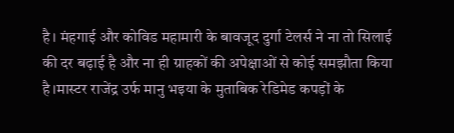है। मंहगाई और कोविड महामारी के बावजूद दुर्गा टेलर्स ने ना तो सिलाई की दर बढ़ाई है और ना ही ग्राहकों की अपेक्षाओं से कोई समझौता किया है।मास्टर राजेंद्र उर्फ मानु भइया के मुताबिक रेडिमेड कपड़ों के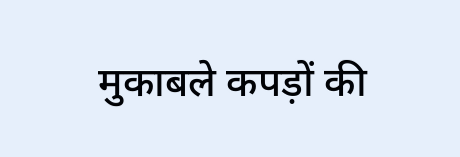मुकाबले कपड़ों की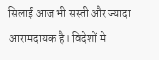सिलाई आज भी सस्ती और ज्यादा आरामदायक है। विदेशों मे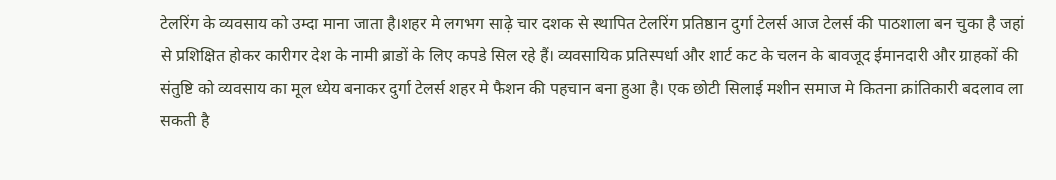टेलरिंग के व्यवसाय को उम्दा माना जाता है।शहर मे लगभग साढ़े चार दशक से स्थापित टेलरिंग प्रतिष्ठान दुर्गा टेलर्स आज टेलर्स की पाठशाला बन चुका है जहां से प्रशिक्षित होकर कारीगर देश के नामी ब्राडों के लिए कपडे सिल रहे हैं। व्यवसायिक प्रतिस्पर्धा और शार्ट कट के चलन के बावजूद ईमानदारी और ग्राहकों की संतुष्टि को व्यवसाय का मूल ध्येय बनाकर दुर्गा टेलर्स शहर मे फैशन की पहचान बना हुआ है। एक छोटी सिलाई मशीन समाज मे कितना क्रांतिकारी बदलाव ला सकती है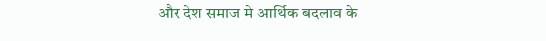और देश समाज मे आर्थिक बदलाव के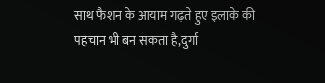साथ फैशन के आयाम गढ़ते हुए इलाके की पहचान भी बन सकता है,दुर्गा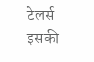टेलर्स इसकी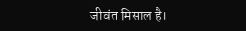जीवंत मिसाल है।